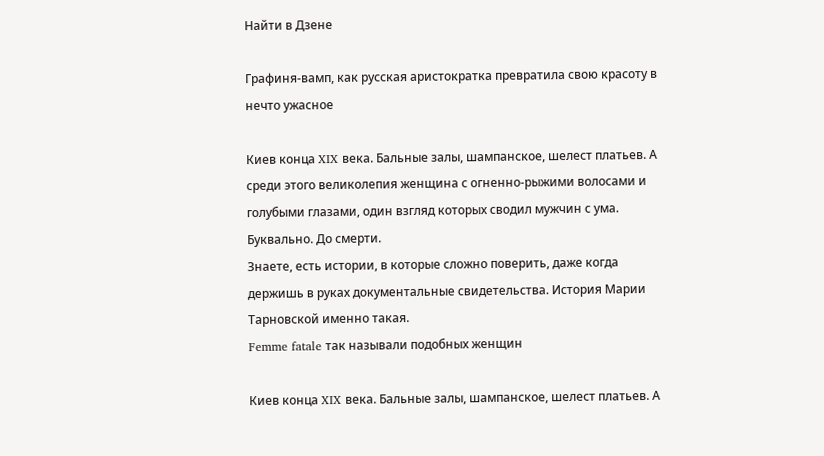Найти в Дзене

Графиня-вамп, как русская аристократка превратила свою красоту в нечто ужасное

Киев конца XIX века. Бальные залы, шампанское, шелест платьев. А среди этого великолепия женщина с огненно-рыжими волосами и голубыми глазами, один взгляд которых сводил мужчин с ума. Буквально. До смерти.
Знаете, есть истории, в которые сложно поверить, даже когда держишь в руках документальные свидетельства. История Марии Тарновской именно такая.
Femme fatale так называли подобных женщин

Киев конца XIX века. Бальные залы, шампанское, шелест платьев. А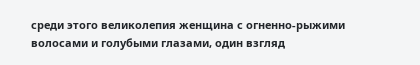среди этого великолепия женщина с огненно-рыжими волосами и голубыми глазами, один взгляд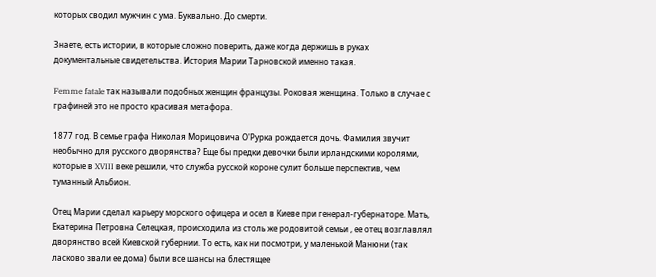которых сводил мужчин с ума. Буквально. До смерти.

Знаете, есть истории, в которые сложно поверить, даже когда держишь в руках документальные свидетельства. История Марии Тарновской именно такая.

Femme fatale так называли подобных женщин французы. Роковая женщина. Только в случае с графиней это не просто красивая метафора.

1877 год. В семье графа Николая Морицовича О'Рурка рождается дочь. Фамилия звучит необычно для русского дворянства? Еще бы предки девочки были ирландскими королями, которые в XVIII веке решили, что служба русской короне сулит больше перспектив, чем туманный Альбион.

Отец Марии сделал карьеру морского офицера и осел в Киеве при генерал-губернаторе. Мать, Екатерина Петровна Селецкая, происходила из столь же родовитой семьи , ее отец возглавлял дворянство всей Киевской губернии. То есть, как ни посмотри, у маленькой Манюни (так ласково звали ее дома) были все шансы на блестящее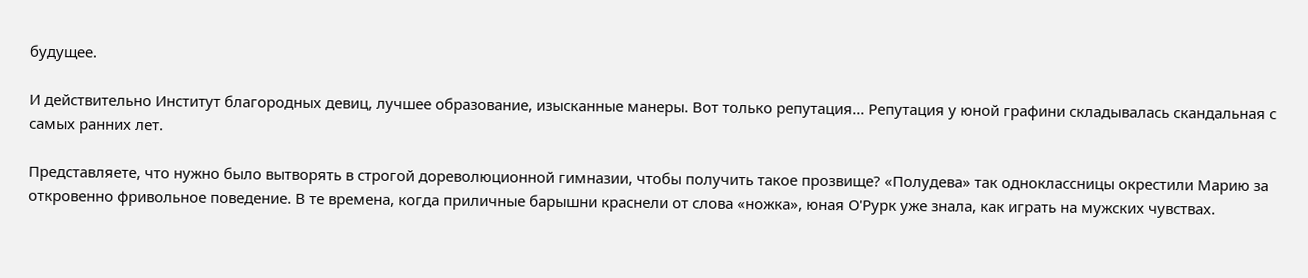будущее.

И действительно Институт благородных девиц, лучшее образование, изысканные манеры. Вот только репутация... Репутация у юной графини складывалась скандальная с самых ранних лет.

Представляете, что нужно было вытворять в строгой дореволюционной гимназии, чтобы получить такое прозвище? «Полудева» так одноклассницы окрестили Марию за откровенно фривольное поведение. В те времена, когда приличные барышни краснели от слова «ножка», юная О'Рурк уже знала, как играть на мужских чувствах.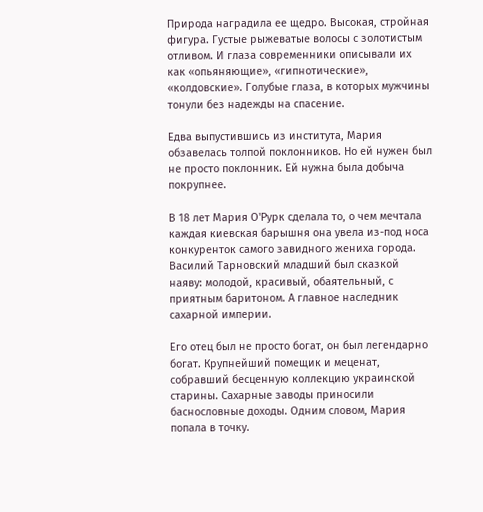Природа наградила ее щедро. Высокая, стройная фигура. Густые рыжеватые волосы с золотистым отливом. И глаза современники описывали их как «опьяняющие», «гипнотические», «колдовские». Голубые глаза, в которых мужчины тонули без надежды на спасение.

Едва выпустившись из института, Мария обзавелась толпой поклонников. Но ей нужен был не просто поклонник. Ей нужна была добыча покрупнее.

В 18 лет Мария О'Рурк сделала то, о чем мечтала каждая киевская барышня она увела из-под носа конкуренток самого завидного жениха города. Василий Тарновский младший был сказкой наяву: молодой, красивый, обаятельный, с приятным баритоном. А главное наследник сахарной империи.

Его отец был не просто богат, он был легендарно богат. Крупнейший помещик и меценат, собравший бесценную коллекцию украинской старины. Сахарные заводы приносили баснословные доходы. Одним словом, Мария попала в точку.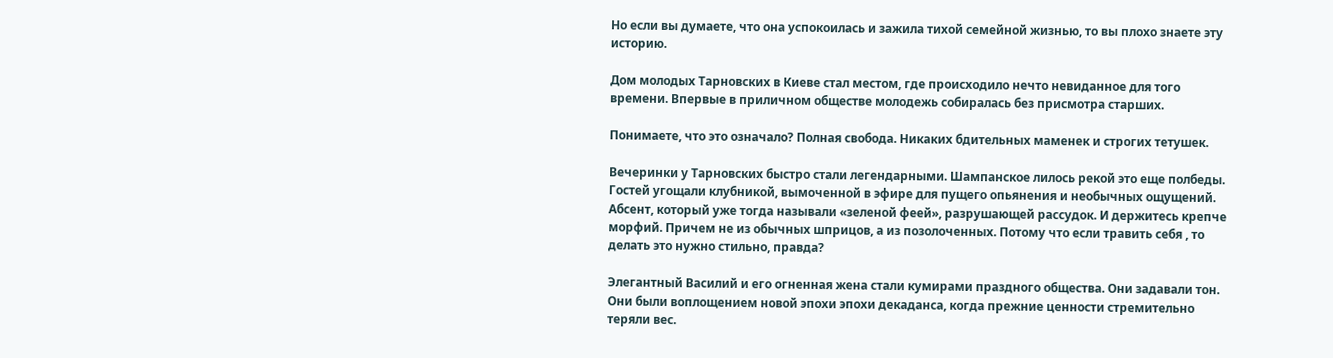Но если вы думаете, что она успокоилась и зажила тихой семейной жизнью, то вы плохо знаете эту историю.

Дом молодых Тарновских в Киеве стал местом, где происходило нечто невиданное для того времени. Впервые в приличном обществе молодежь собиралась без присмотра старших.

Понимаете, что это означало? Полная свобода. Никаких бдительных маменек и строгих тетушек.

Вечеринки у Тарновских быстро стали легендарными. Шампанское лилось рекой это еще полбеды. Гостей угощали клубникой, вымоченной в эфире для пущего опьянения и необычных ощущений. Абсент, который уже тогда называли «зеленой феей», разрушающей рассудок. И держитесь крепче морфий. Причем не из обычных шприцов, а из позолоченных. Потому что если травить себя , то делать это нужно стильно, правда?

Элегантный Василий и его огненная жена стали кумирами праздного общества. Они задавали тон. Они были воплощением новой эпохи эпохи декаданса, когда прежние ценности стремительно теряли вес.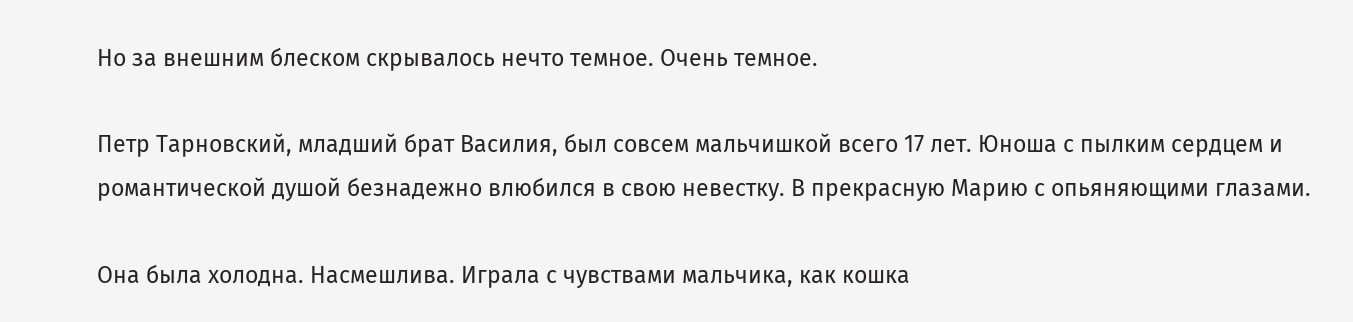Но за внешним блеском скрывалось нечто темное. Очень темное.

Петр Тарновский, младший брат Василия, был совсем мальчишкой всего 17 лет. Юноша с пылким сердцем и романтической душой безнадежно влюбился в свою невестку. В прекрасную Марию с опьяняющими глазами.

Она была холодна. Насмешлива. Играла с чувствами мальчика, как кошка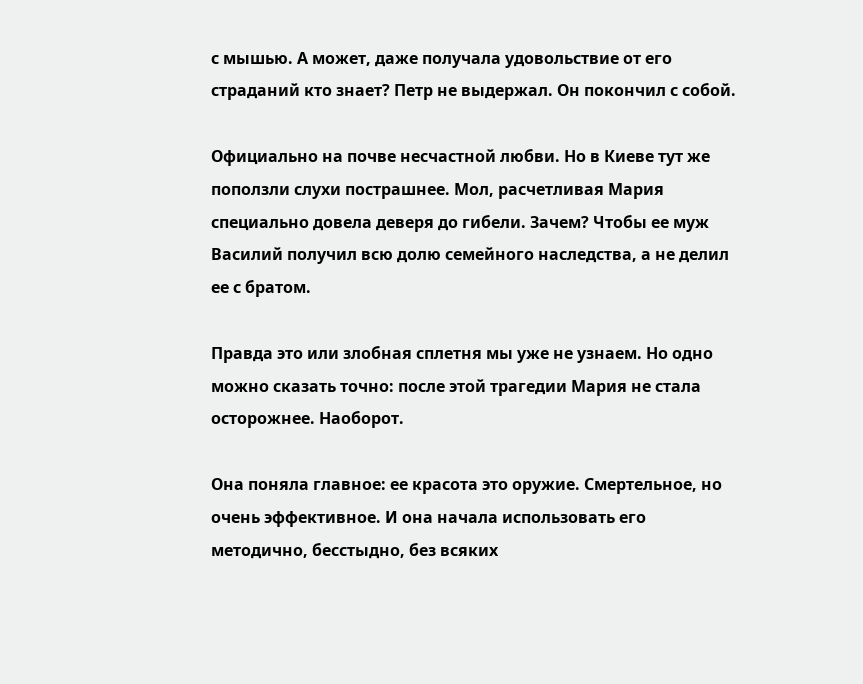с мышью. А может, даже получала удовольствие от его страданий кто знает? Петр не выдержал. Он покончил с собой.

Официально на почве несчастной любви. Но в Киеве тут же поползли слухи пострашнее. Мол, расчетливая Мария специально довела деверя до гибели. Зачем? Чтобы ее муж Василий получил всю долю семейного наследства, а не делил ее с братом.

Правда это или злобная сплетня мы уже не узнаем. Но одно можно сказать точно: после этой трагедии Мария не стала осторожнее. Наоборот.

Она поняла главное: ее красота это оружие. Смертельное, но очень эффективное. И она начала использовать его методично, бесстыдно, без всяких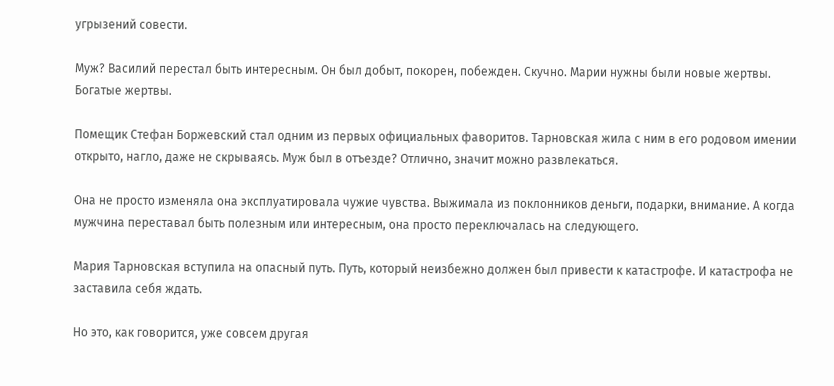угрызений совести.

Муж? Василий перестал быть интересным. Он был добыт, покорен, побежден. Скучно. Марии нужны были новые жертвы. Богатые жертвы.

Помещик Стефан Боржевский стал одним из первых официальных фаворитов. Тарновская жила с ним в его родовом имении открыто, нагло, даже не скрываясь. Муж был в отъезде? Отлично, значит можно развлекаться.

Она не просто изменяла она эксплуатировала чужие чувства. Выжимала из поклонников деньги, подарки, внимание. А когда мужчина переставал быть полезным или интересным, она просто переключалась на следующего.

Мария Тарновская вступила на опасный путь. Путь, который неизбежно должен был привести к катастрофе. И катастрофа не заставила себя ждать.

Но это, как говорится, уже совсем другая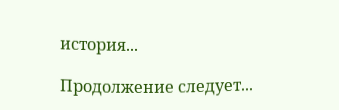история...

Продолжение следует...